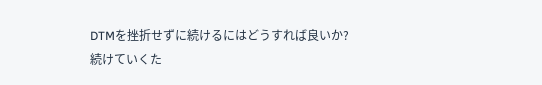DTMを挫折せずに続けるにはどうすれば良いか?
続けていくた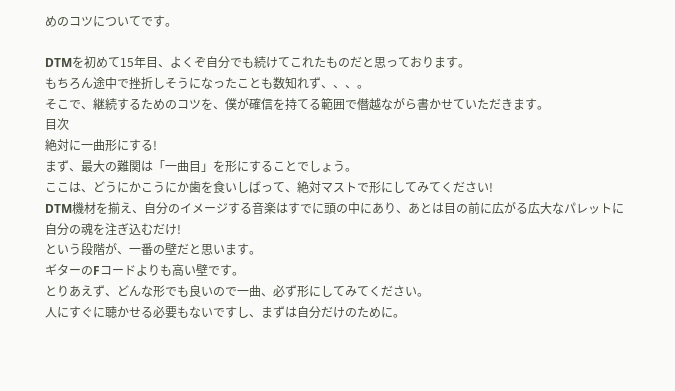めのコツについてです。

DTMを初めて15年目、よくぞ自分でも続けてこれたものだと思っております。
もちろん途中で挫折しそうになったことも数知れず、、、。
そこで、継続するためのコツを、僕が確信を持てる範囲で僭越ながら書かせていただきます。
目次
絶対に一曲形にする!
まず、最大の難関は「一曲目」を形にすることでしょう。
ここは、どうにかこうにか歯を食いしばって、絶対マストで形にしてみてください!
DTM機材を揃え、自分のイメージする音楽はすでに頭の中にあり、あとは目の前に広がる広大なパレットに自分の魂を注ぎ込むだけ!
という段階が、一番の壁だと思います。
ギターのFコードよりも高い壁です。
とりあえず、どんな形でも良いので一曲、必ず形にしてみてください。
人にすぐに聴かせる必要もないですし、まずは自分だけのために。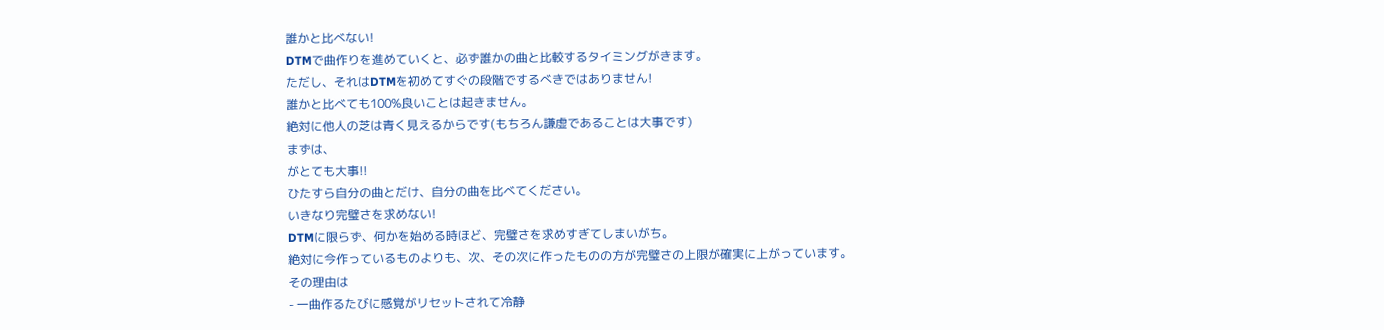誰かと比べない!
DTMで曲作りを進めていくと、必ず誰かの曲と比較するタイミングがきます。
ただし、それはDTMを初めてすぐの段階でするべきではありません!
誰かと比べても100%良いことは起きません。
絶対に他人の芝は青く見えるからです(もちろん謙虚であることは大事です)
まずは、
がとても大事!!
ひたすら自分の曲とだけ、自分の曲を比べてください。
いきなり完璧さを求めない!
DTMに限らず、何かを始める時ほど、完璧さを求めすぎてしまいがち。
絶対に今作っているものよりも、次、その次に作ったものの方が完璧さの上限が確実に上がっています。
その理由は
- 一曲作るたびに感覚がリセットされて冷静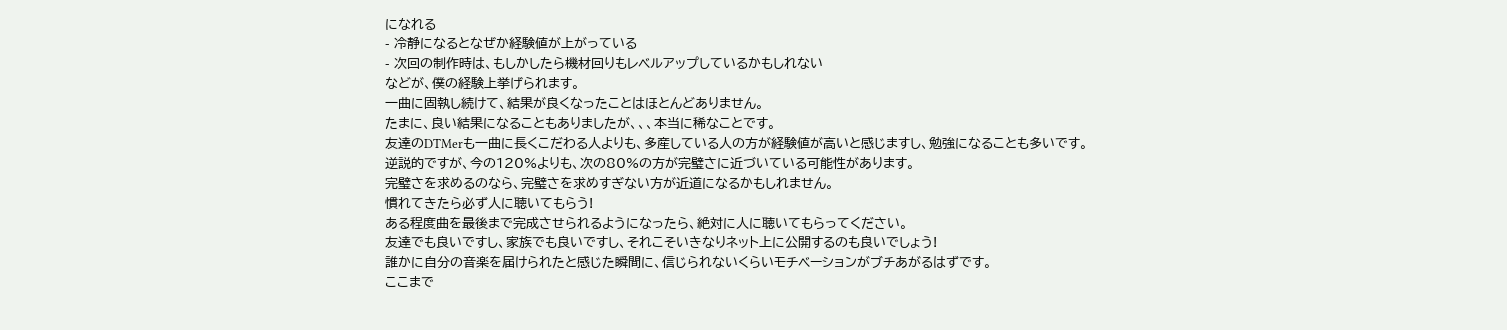になれる
- 冷静になるとなぜか経験値が上がっている
- 次回の制作時は、もしかしたら機材回りもレベルアップしているかもしれない
などが、僕の経験上挙げられます。
一曲に固執し続けて、結果が良くなったことはほとんどありません。
たまに、良い結果になることもありましたが、、、本当に稀なことです。
友達のDTMerも一曲に長くこだわる人よりも、多産している人の方が経験値が高いと感じますし、勉強になることも多いです。
逆説的ですが、今の120%よりも、次の80%の方が完璧さに近づいている可能性があります。
完璧さを求めるのなら、完璧さを求めすぎない方が近道になるかもしれません。
慣れてきたら必ず人に聴いてもらう!
ある程度曲を最後まで完成させられるようになったら、絶対に人に聴いてもらってください。
友達でも良いですし、家族でも良いですし、それこそいきなりネット上に公開するのも良いでしょう!
誰かに自分の音楽を届けられたと感じた瞬間に、信じられないくらいモチベーションがブチあがるはずです。
ここまで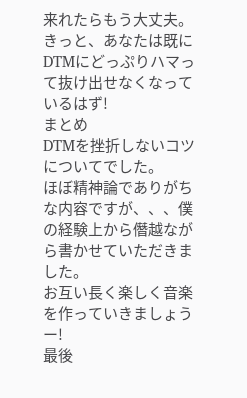来れたらもう大丈夫。
きっと、あなたは既にDTMにどっぷりハマって抜け出せなくなっているはず!
まとめ
DTMを挫折しないコツについてでした。
ほぼ精神論でありがちな内容ですが、、、僕の経験上から僭越ながら書かせていただきました。
お互い長く楽しく音楽を作っていきましょうー!
最後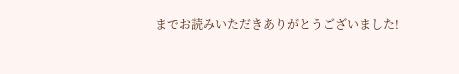までお読みいただきありがとうございました!